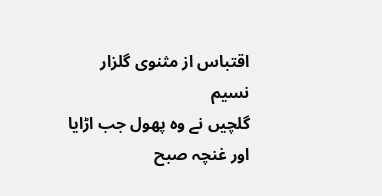اقتباس از مثنوی گلزار نسیم
گلچیں نے وہ پھول جب اڑایا
اور غنچہ صبح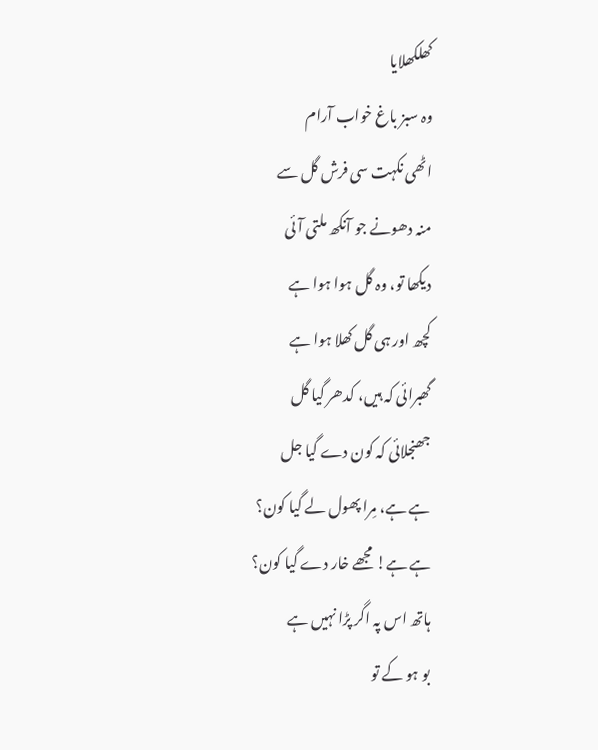کھلکھلایا
وہ سبز باغ خواب آرام
اٹھی نکہت سی فرش گل سے
منہ دھونے جو آنکھ ملتی آئی
دیکھا تو، وہ گل ہوا ہوا ہے
کچھ اور ہی گل کھلا ہوا ہے
گھبرائی کہ ہیں، کدھر گیا گل
جھنجلائی کہ کون دے گیا جل
ہے ہے، مِرا پھول لے گیا کون؟
ہے ہے! مجھے خار دے گیا کون؟
ہاتھ اس پہ اگر پڑا نہیں ہے
بو ہو کے تو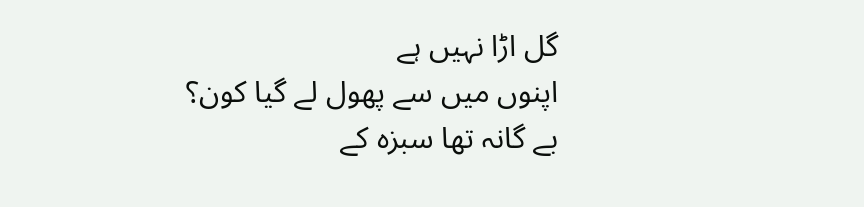گل اڑا نہیں ہے
اپنوں میں سے پھول لے گیا کون؟
بے گانہ تھا سبزہ کے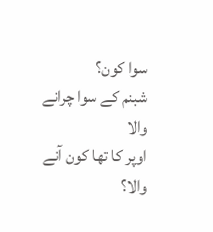سوا کون؟
شبنم کے سوا چرانے والا
اوپر کا تھا کون آنے والا؟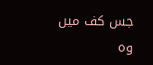جس کف میں وہ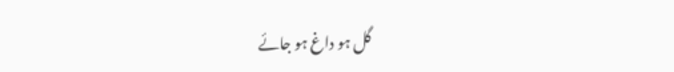گل ہو داغ ہو جائے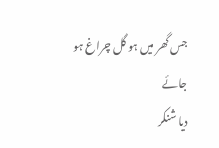جس گھر میں ہو گل چراغ ہو جائے
دیا شنکر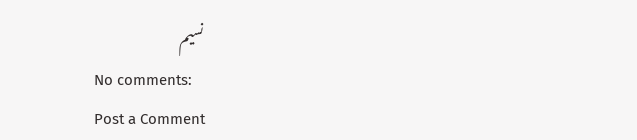نسیم
No comments:
Post a Comment